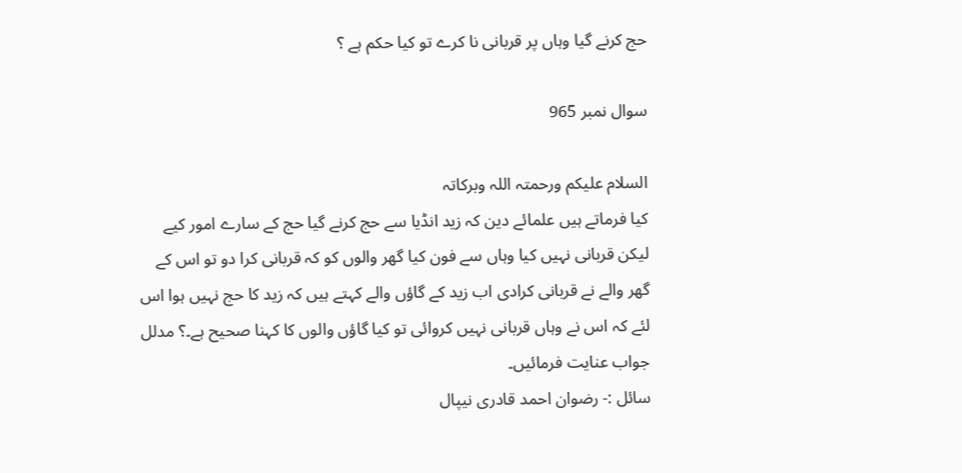حج کرنے گیا وہاں پر قربانی نا کرے تو کیا حکم ہے ؟

سوال نمبر 965

السلام علیکم ورحمتہ اللہ وبرکاتہ
کیا فرماتے ہیں علمائے دین کہ زید انڈیا سے حج کرنے گیا حج کے سارے امور کیے لیکن قربانی نہیں کیا وہاں سے فون کیا گھر والوں کو کہ قربانی کرا دو تو اس کے گھر والے نے قربانی کرادی اب زید کے گاؤں والے کہتے ہیں کہ زید کا حج نہیں ہوا اس لئے کہ اس نے وہاں قربانی نہیں کروائی تو کیا گاؤں والوں کا کہنا صحیح ہے۔؟ مدلل جواب عنایت فرمائیں۔
سائل :- رضوان احمد قادری نیپال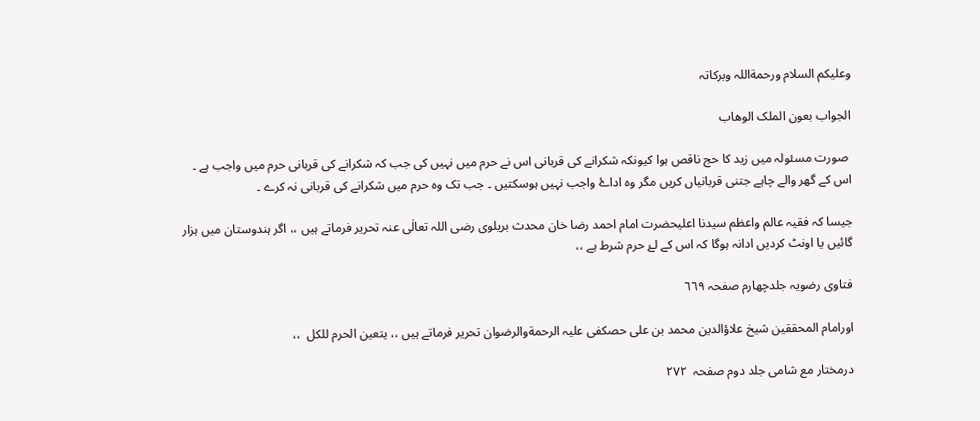وعلیکم السلام ورحمةاللہ وبرکاتہ

الجواب بعون الملک الوھاب

 صورت مسئولہ میں زید کا حج ناقص ہوا کیونکہ شکرانے کی قربانی اس نے حرم میں نہیں کی جب کہ شکرانے کی قربانی حرم میں واجب ہے ۔ اس کے گھر والے چاہے جتنی قربانیاں کریں مگر وہ اداۓ واجب نہیں ہوسکتیں ۔ جب تک وہ حرم میں شکرانے کی قربانی نہ کرے ۔

جیسا کہ فقیہ عالم واعظم سیدنا اعلیحضرت امام احمد رضا خان محدث بریلوی رضی اللہ تعالٰی عنہ تحریر فرماتے ہیں ،، اگر ہندوستان میں ہزار گائیں یا اونٹ کردیں ادانہ ہوگا کہ اس کے لۓ حرم شرط ہے ،،

فتاوی رضویہ جلدچھارم صفحہ ٦٦٩

اورامام المحققین شیخ علاؤالدین محمد بن علی حصکفی علیہ الرحمةوالرضوان تحریر فرماتے ہیں ،، یتعین الحرم للکل  ،،

درمختار مع شامی جلد دوم صفحہ  ٢٧٢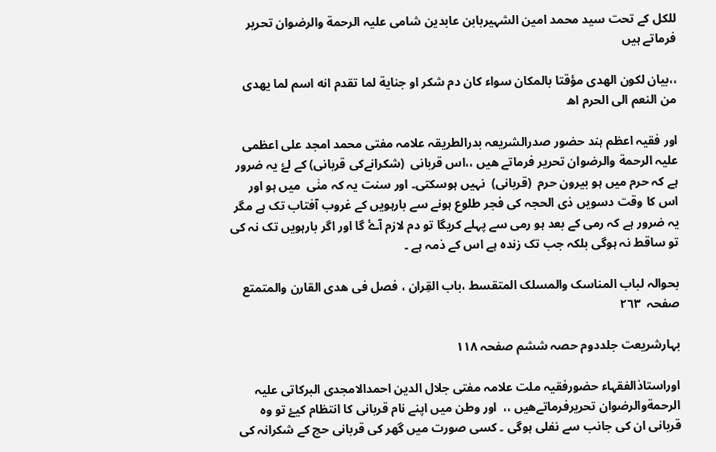للکل کے تحت سید محمد امین الشہیربابن عابدین شامی علیہ الرحمة والرضوان تحریر فرماتے ہیں

،،بیان لکون الھدی مؤقتا بالمکان سواء کان دم شکر او جنایة لما تقدم انه اسم لما یھدی من النعم الی الحرم اھ

اور فقیہ اعظم ہند حضور صدرالشریعہ بدرالطریقہ علامہ مفتی محمد امجد علی اعظمی علیہ الرحمة والرضوان تحریر فرماتے ھیں ،،اس قربانی  (شکرانےکی قربانی) کے لۓ یہ ضرور ہے کہ حرم میں ہو بیرون حرم  (قربانی)  نہیں ہوسکتی۔ اور سنت یہ کہ منٰی  میں ہو اور اس کا وقت دسویں ذی الحجہ کی فجر طلوع ہونے سے بارہویں کے غروب آفتاب تک ہے مگر یہ ضرور ہے کہ رمی کے بعد ہو رمی سے پہلے کریگا تو دم لازم آۓ گا اور اگر بارہویں تک نہ کی تو ساقط نہ ہوگی بلکہ جب تک زندہ ہے اس کے ذمہ ہے ۔

بحوالہ لباب المناسک والمسلک المتقسط ،باب القِران ، فصل فی ھدی القارن والمتمتع صفحہ  ٢٦٣

بہارشریعت جلددوم حصہ ششم صفحہ ١١٨

اوراستاذالفقہاء حضورفقیہ ملت علامہ مفتی جلال الدین احمدالامجدی البرکاتی علیہ الرحمةوالرضوان تحریرفرماتےھیں ،،  اور وطن میں اپنے نام قربانی کا انتظام کیۓ تو وہ قربانی ان کی جانب سے نفلی ہوگی ۔ کسی صورت میں گھر کی قربانی حج کے شکرانہ کی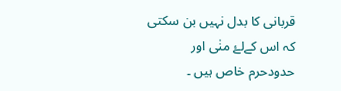قربانی کا بدل نہیں بن سکتی کہ اس کےلۓ منٰی اور حدودحرم خاص ہیں ۔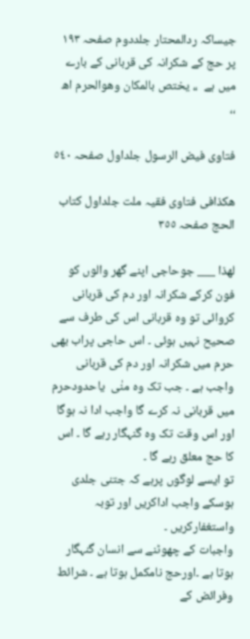جیساکہ ردالمحتار جلددوم صفحہ ١٩٣ پر حج کے شکرانہ کی قربانی کے بارے میں ہے  ،، یختص بالمکان وھوالحرم اھ  ،،

فتاوی فیض الرسول جلداول صفحہ ٥٤٠

ھکذافی فتاوی فقیہ ملت جلداول کتاب الحج صفحہ ٣٥٥

لھذا ___ جوحاجی اپنے گھر والوں کو فون کرکے شکرانہ اور دم کی قربانی کروائی تو وہ قربانی اس کی طرف سے صحیح نہیں ہوئی ۔ اس حاجی پراب بھی حرم میں شکرانہ اور دم کی قربانی واجب ہے ۔ جب تک وہ منٰی  یاحدودحرم میں قربانی نہ کرے گا واجب ادا نہ ہوگا اور اس وقت تک وہ گنہگار رہے گا ۔ اس کا حج معلق رہے گا ۔
تو ایسے لوگوں پرہے کہ جتنی جلدی ہوسکے واجب اداکریں اور توبہ واستغفارکریں ۔
واجبات کے چھوٹنے سے انسان گنہگار ہوتا ہے ۔اورحج نامکمل ہوتا ہے ۔ شرائط وفرائض کے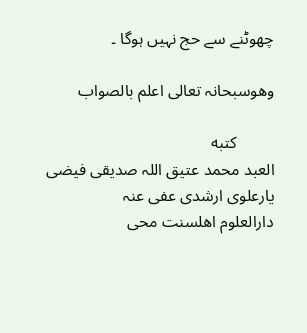چھوٹنے سے حج نہیں ہوگا ۔

وھوسبحانہ تعالی اعلم بالصواب

         کتبه
العبد محمد عتیق اللہ صدیقی فیضی یارعلوی ارشدی عفی عنہ
دارالعلوم اھلسنت محی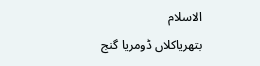الاسلام
بتھریاکلاں ڈومریا گنج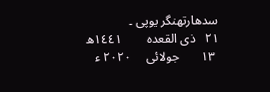سدھارتھنگر یوپی ۔
٢١   ذی القعدہ        ١٤٤١ھ
 ١٣       جولائی     ٢٠٢٠ ء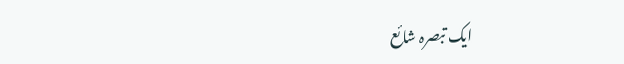ایک تبصرہ شائع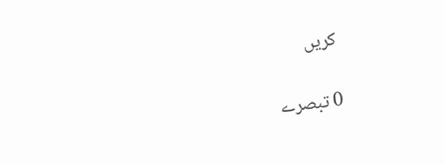کریں

0 تبصرے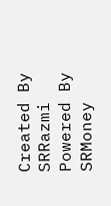Created By SRRazmi Powered By SRMoney